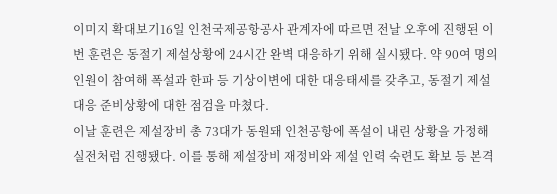이미지 확대보기16일 인천국제공항공사 관계자에 따르면 전날 오후에 진행된 이번 훈련은 동절기 제설상황에 24시간 완벽 대응하기 위해 실시됐다. 약 90여 명의 인원이 참여해 폭설과 한파 등 기상이변에 대한 대응태세를 갖추고, 동절기 제설 대응 준비상황에 대한 점검을 마쳤다.
이날 훈련은 제설장비 총 73대가 동원돼 인천공항에 폭설이 내린 상황을 가정해 실전처럼 진행됐다. 이를 통해 제설장비 재정비와 제설 인력 숙련도 확보 등 본격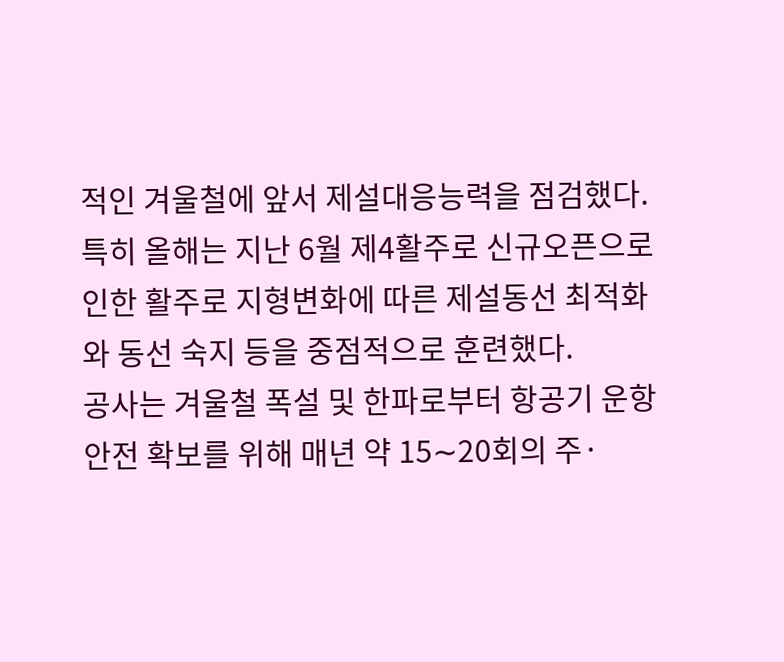적인 겨울철에 앞서 제설대응능력을 점검했다.
특히 올해는 지난 6월 제4활주로 신규오픈으로 인한 활주로 지형변화에 따른 제설동선 최적화와 동선 숙지 등을 중점적으로 훈련했다.
공사는 겨울철 폭설 및 한파로부터 항공기 운항 안전 확보를 위해 매년 약 15∼20회의 주·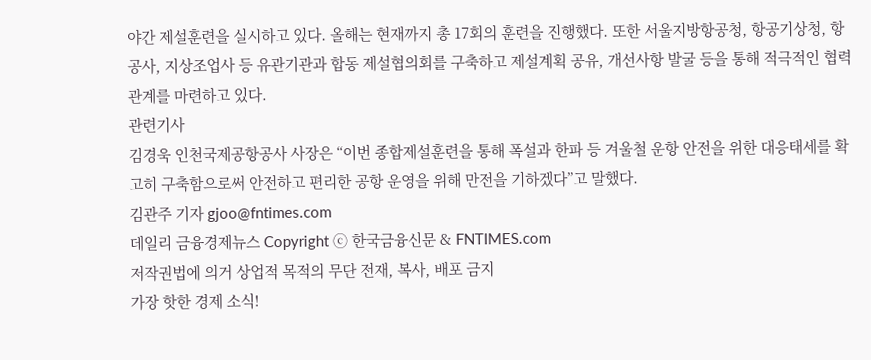야간 제설훈련을 실시하고 있다. 올해는 현재까지 총 17회의 훈련을 진행했다. 또한 서울지방항공청, 항공기상청, 항공사, 지상조업사 등 유관기관과 합동 제설협의회를 구축하고 제설계획 공유, 개선사항 발굴 등을 통해 적극적인 협력 관계를 마련하고 있다.
관련기사
김경욱 인천국제공항공사 사장은 “이번 종합제설훈련을 통해 폭설과 한파 등 겨울철 운항 안전을 위한 대응태세를 확고히 구축함으로써 안전하고 편리한 공항 운영을 위해 만전을 기하겠다”고 말했다.
김관주 기자 gjoo@fntimes.com
데일리 금융경제뉴스 Copyright ⓒ 한국금융신문 & FNTIMES.com
저작권법에 의거 상업적 목적의 무단 전재, 복사, 배포 금지
가장 핫한 경제 소식!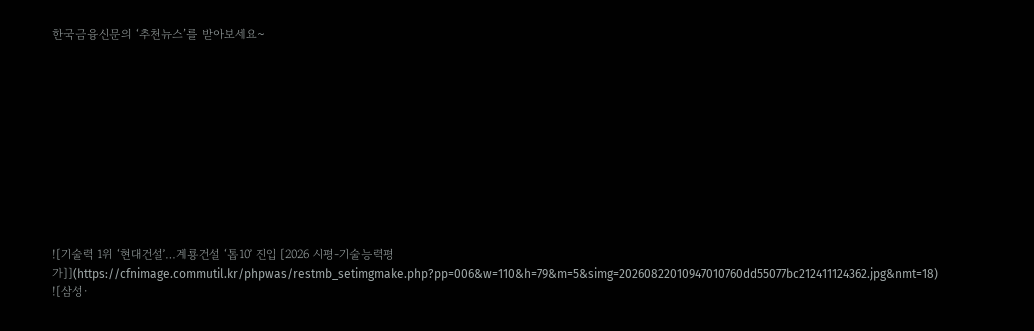한국금융신문의 ‘추천뉴스’를 받아보세요~











![기술력 1위 ‘현대건설ʼ…계룡건설 ‘톱10ʼ 진입 [2026 시평-기술능력평가]](https://cfnimage.commutil.kr/phpwas/restmb_setimgmake.php?pp=006&w=110&h=79&m=5&simg=20260822010947010760dd55077bc212411124362.jpg&nmt=18)
![삼성·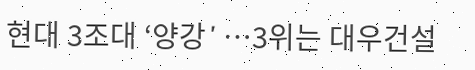현대 3조대 ‘양강ʼ…3위는 대우건설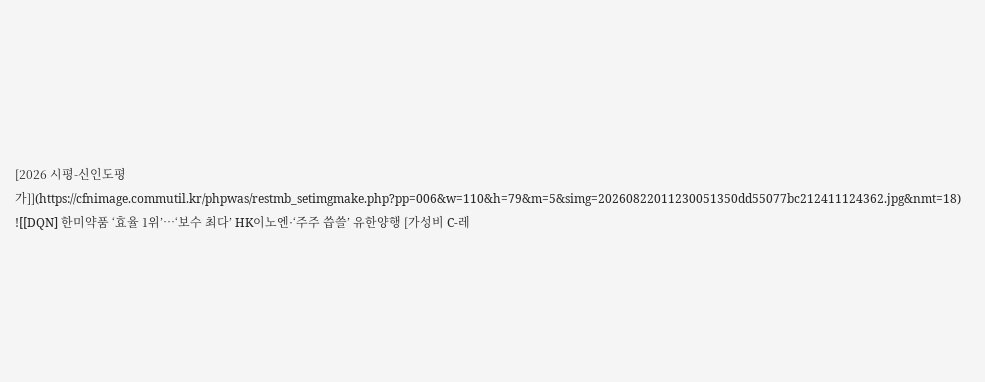[2026 시평-신인도평가]](https://cfnimage.commutil.kr/phpwas/restmb_setimgmake.php?pp=006&w=110&h=79&m=5&simg=20260822011230051350dd55077bc212411124362.jpg&nmt=18)
![[DQN] 한미약품 ‘효율 1위’…‘보수 최다’ HK이노엔·‘주주 씁쓸’ 유한양행 [가성비 C-레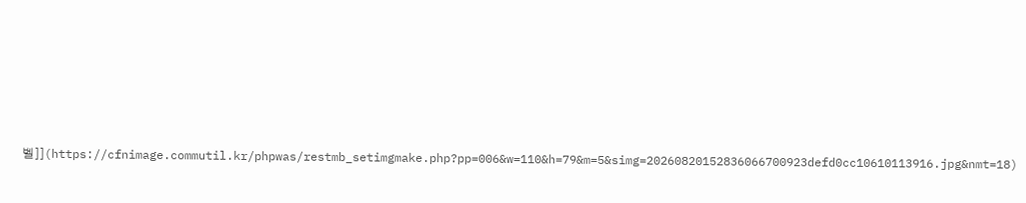벨]](https://cfnimage.commutil.kr/phpwas/restmb_setimgmake.php?pp=006&w=110&h=79&m=5&simg=20260820152836066700923defd0cc10610113916.jpg&nmt=18)